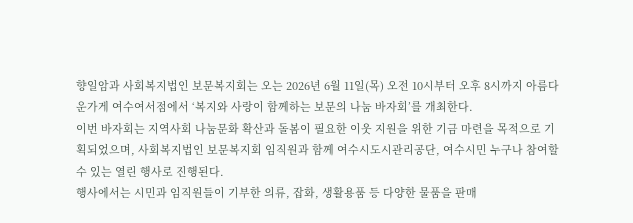향일암과 사회복지법인 보문복지회는 오는 2026년 6월 11일(목) 오전 10시부터 오후 8시까지 아름다운가게 여수여서점에서 ‘복지와 사랑이 함께하는 보문의 나눔 바자회’를 개최한다.
이번 바자회는 지역사회 나눔문화 확산과 돌봄이 필요한 이웃 지원을 위한 기금 마련을 목적으로 기획되었으며, 사회복지법인 보문복지회 임직원과 함께 여수시도시관리공단, 여수시민 누구나 참여할 수 있는 열린 행사로 진행된다.
행사에서는 시민과 임직원들이 기부한 의류, 잡화, 생활용품 등 다양한 물품을 판매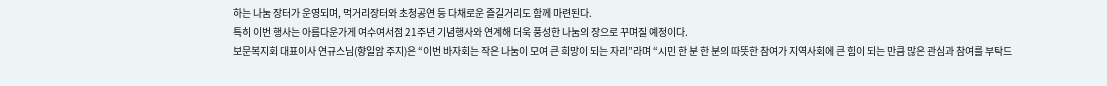하는 나눔 장터가 운영되며, 먹거리장터와 초청공연 등 다채로운 즐길거리도 함께 마련된다.
특히 이번 행사는 아름다운가게 여수여서점 21주년 기념행사와 연계해 더욱 풍성한 나눔의 장으로 꾸며질 예정이다.
보문복지회 대표이사 연규스님(향일암 주지)은 “이번 바자회는 작은 나눔이 모여 큰 희망이 되는 자리”라며 “시민 한 분 한 분의 따뜻한 참여가 지역사회에 큰 힘이 되는 만큼 많은 관심과 참여를 부탁드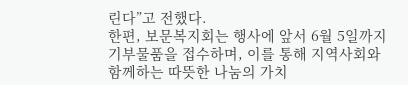린다”고 전했다.
한편, 보문복지회는 행사에 앞서 6월 5일까지 기부물품을 접수하며, 이를 통해 지역사회와 함께하는 따뜻한 나눔의 가치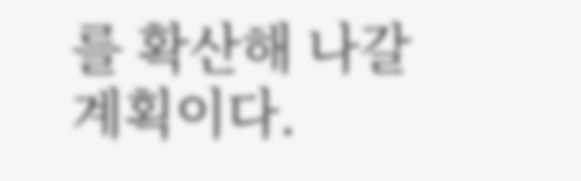를 확산해 나갈 계획이다.